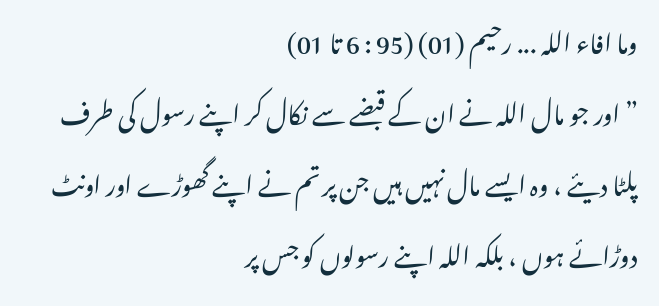وما افاء اللہ ... رحیم (01) (95 : 6 تا 01)
” اور جو مال اللہ نے ان کے قبضے سے نکال کر اپنے رسول کی طرف پلٹا دیئے ، وہ ایسے مال نہیں ہیں جن پر تم نے اپنے گھوڑے اور اونٹ دوڑائے ہوں ، بلکہ اللہ اپنے رسولوں کو جس پر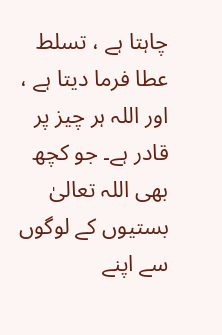چاہتا ہے ، تسلط عطا فرما دیتا ہے ، اور اللہ ہر چیز پر قادر ہے۔ جو کچھ بھی اللہ تعالیٰ بستیوں کے لوگوں سے اپنے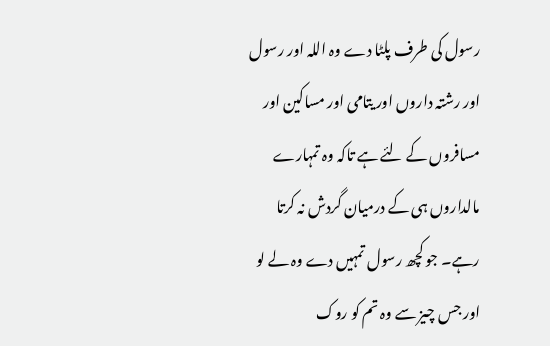رسول کی طرف پلٹا دے وہ اللہ اور رسول اور رشتہ داروں اور یتامی اور مساکین اور مسافروں کے لئے ہے تاکہ وہ تمہارے مالداروں ہی کے درمیان گردش نہ کرتا رہے۔ جو کچھ رسول تمہیں دے وہ لے لو اور جس چیز سے وہ تم کو روک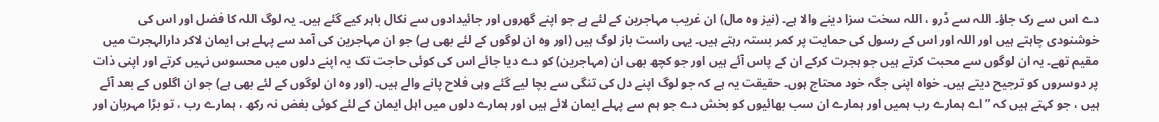دے اس سے رک جاؤ۔ اللہ سے ڈرو ، اللہ سخت سزا دینے والا ہے۔ (نیز وہ مال) ان غریب مہاجرین کے لئے ہے جو اپنے گھروں اور جائیدادوں سے نکال باہر کیے گئے ہیں۔ یہ لوگ اللہ کا فضل اور اس کی خوشنودی چاہتے ہیں اور اللہ اور اس کے رسول کی حمایت پر کمر بستہ رہتے ہیں۔ یہی راست باز لوگ ہیں (اور وہ ان لوگوں کے لئے بھی ہے) جو ان مہاجرین کی آمد سے پہلے ہی ایمان لاکر دارالہجرت میں مقیم تھے۔ یہ ان لوگوں سے محبت کرتے ہیں جو ہجرت کرکے ان کے پاس آئے ہیں اور جو کچھ بھی ان (مہاجرین) کو دے دیا جائے اس کی کوئی حاجت تک یہ اپنے دلوں میں محسوس نہیں کرتے اور اپنی ذات پر دوسروں کو ترجیح دیتے ہیں۔ خواہ اپنی جگہ خود محتاج ہوں۔ حقیقت یہ ہے کہ جو لوگ اپنے دل کی تنگی سے بچا لیے گئے وہی فلاح پانے والے ہیں۔ (اور وہ ان لوگوں کے لئے بھی ہے) جو ان اگلوں کے بعد آئے ہیں ، جو کہتے ہیں کہ ” اے ہمارے رب ہمیں اور ہمارے ان سب بھائیوں کو بخش دے جو ہم سے پہلے ایمان لائے ہیں اور ہمارے دلوں میں اہل ایمان کے لئے کوئی بغض نہ رکھ ، ہمارے رب ، تو بڑا مہربان اور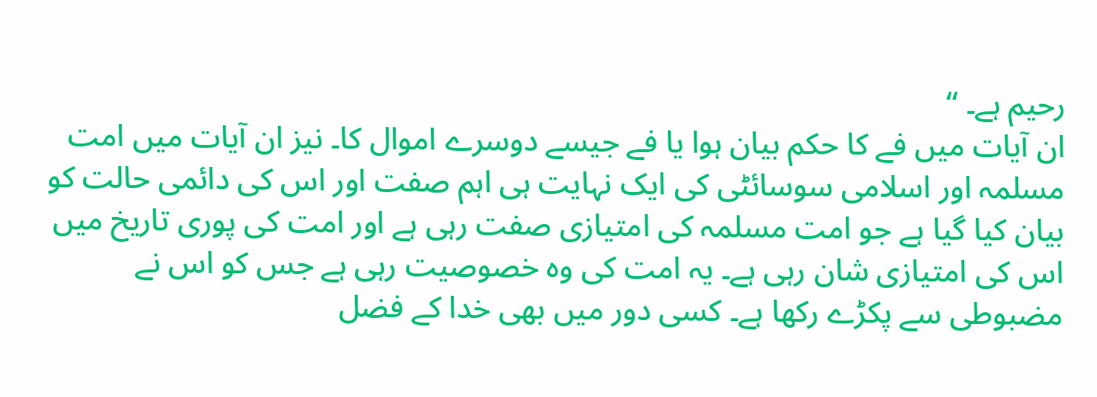رحیم ہے۔ “
ان آیات میں فے کا حکم بیان ہوا یا فے جیسے دوسرے اموال کا۔ نیز ان آیات میں امت مسلمہ اور اسلامی سوسائٹی کی ایک نہایت ہی اہم صفت اور اس کی دائمی حالت کو بیان کیا گیا ہے جو امت مسلمہ کی امتیازی صفت رہی ہے اور امت کی پوری تاریخ میں اس کی امتیازی شان رہی ہے۔ یہ امت کی وہ خصوصیت رہی ہے جس کو اس نے مضبوطی سے پکڑے رکھا ہے۔ کسی دور میں بھی خدا کے فضل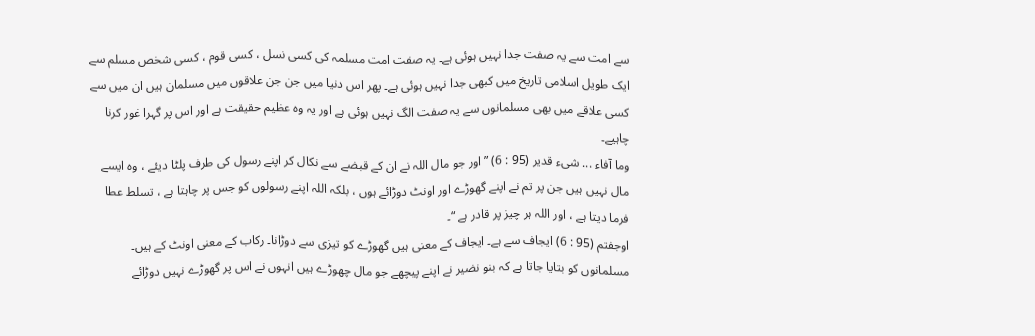سے امت سے یہ صفت جدا نہیں ہوئی ہے۔ یہ صفت امت مسلمہ کی کسی نسل ، کسی قوم ، کسی شخص مسلم سے ایک طویل اسلامی تاریخ میں کبھی جدا نہیں ہوئی ہے۔ پھر اس دنیا میں جن جن علاقوں میں مسلمان ہیں ان میں سے کسی علاقے میں بھی مسلمانوں سے یہ صفت الگ نہیں ہوئی ہے اور یہ وہ عظیم حقیقت ہے اور اس پر گہرا غور کرنا چاہیے۔
وما آفاء ... شیء قدیر (95 : 6) ” اور جو مال اللہ نے ان کے قبضے سے نکال کر اپنے رسول کی طرف پلٹا دیئے ، وہ ایسے مال نہیں ہیں جن پر تم نے اپنے گھوڑے اور اونٹ دوڑائے ہوں ، بلکہ اللہ اپنے رسولوں کو جس پر چاہتا ہے ، تسلط عطا فرما دیتا ہے ، اور اللہ ہر چیز پر قادر ہے “۔
اوجفتم (95 : 6) ایجاف سے ہے۔ ایجاف کے معنی ہیں گھوڑے کو تیزی سے دوڑانا۔ رکاب کے معنی اونٹ کے ہیں۔ مسلمانوں کو بتایا جاتا ہے کہ بنو نضیر نے اپنے پیچھے جو مال چھوڑے ہیں انہوں نے اس پر گھوڑے نہیں دوڑائے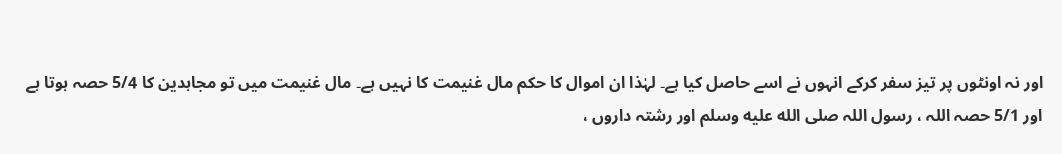اور نہ اونٹوں پر تیز سفر کرکے انہوں نے اسے حاصل کیا ہے۔ لہٰذا ان اموال کا حکم مال غنیمت کا نہیں ہے۔ مال غنیمت میں تو مجاہدین کا 5/4 حصہ ہوتا ہے اور 5/1 حصہ اللہ ، رسول اللہ صلى الله عليه وسلم اور رشتہ داروں ،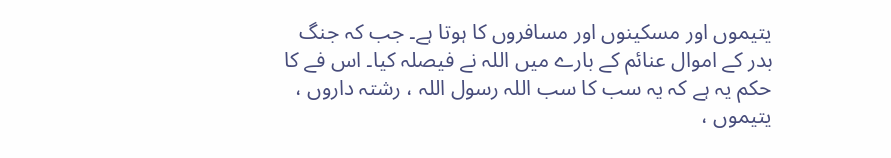یتیموں اور مسکینوں اور مسافروں کا ہوتا ہے۔ جب کہ جنگ بدر کے اموال عنائم کے بارے میں اللہ نے فیصلہ کیا۔ اس فے کا حکم یہ ہے کہ یہ سب کا سب اللہ رسول اللہ ، رشتہ داروں ، یتیموں ،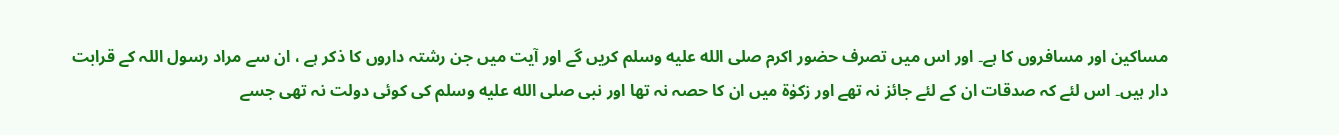مساکین اور مسافروں کا ہے۔ اور اس میں تصرف حضور اکرم صلى الله عليه وسلم کریں گے اور آیت میں جن رشتہ داروں کا ذکر ہے ، ان سے مراد رسول اللہ کے قرابت دار ہیں۔ اس لئے کہ صدقات ان کے لئے جائز نہ تھے اور زکوٰة میں ان کا حصہ نہ تھا اور نبی صلى الله عليه وسلم کی کوئی دولت نہ تھی جسے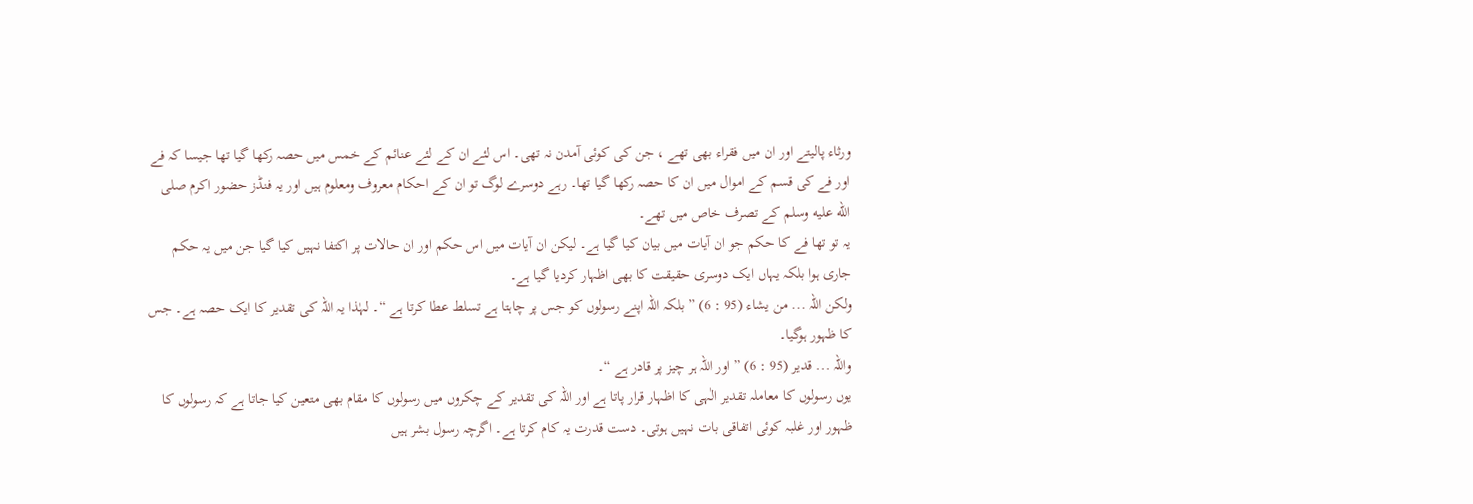ورثاء پالیتے اور ان میں فقراء بھی تھے ، جن کی کوئی آمدن نہ تھی۔ اس لئے ان کے لئے عنائم کے خمس میں حصہ رکھا گیا تھا جیسا کہ فے اور فے کی قسم کے اموال میں ان کا حصہ رکھا گیا تھا۔ رہے دوسرے لوگ تو ان کے احکام معروف ومعلوم ہیں اور یہ فنڈز حضور اکرم صلى الله عليه وسلم کے تصرف خاص میں تھے۔
یہ تو تھا فے کا حکم جو ان آیات میں بیان کیا گیا ہے۔ لیکن ان آیات میں اس حکم اور ان حالات پر اکتفا نہیں کیا گیا جن میں یہ حکم جاری ہوا بلکہ یہاں ایک دوسری حقیقت کا بھی اظہار کردیا گیا ہے۔
ولکن اللہ ... من یشاء (95 : 6) ” بلکہ اللہ اپنے رسولوں کو جس پر چاہتا ہے تسلط عطا کرتا ہے “۔ لہٰذا یہ اللہ کی تقدیر کا ایک حصہ ہے۔ جس کا ظہور ہوگیا۔
واللہ ... قدیر (95 : 6) ” اور اللہ ہر چیز پر قادر ہے “۔
یوں رسولوں کا معاملہ تقدیر الٰہی کا اظہار قرار پاتا ہے اور اللہ کی تقدیر کے چکروں میں رسولوں کا مقام بھی متعین کیا جاتا ہے کہ رسولوں کا ظہور اور غلبہ کوئی اتفاقی بات نہیں ہوتی۔ دست قدرت یہ کام کرتا ہے۔ اگرچہ رسول بشر ہیں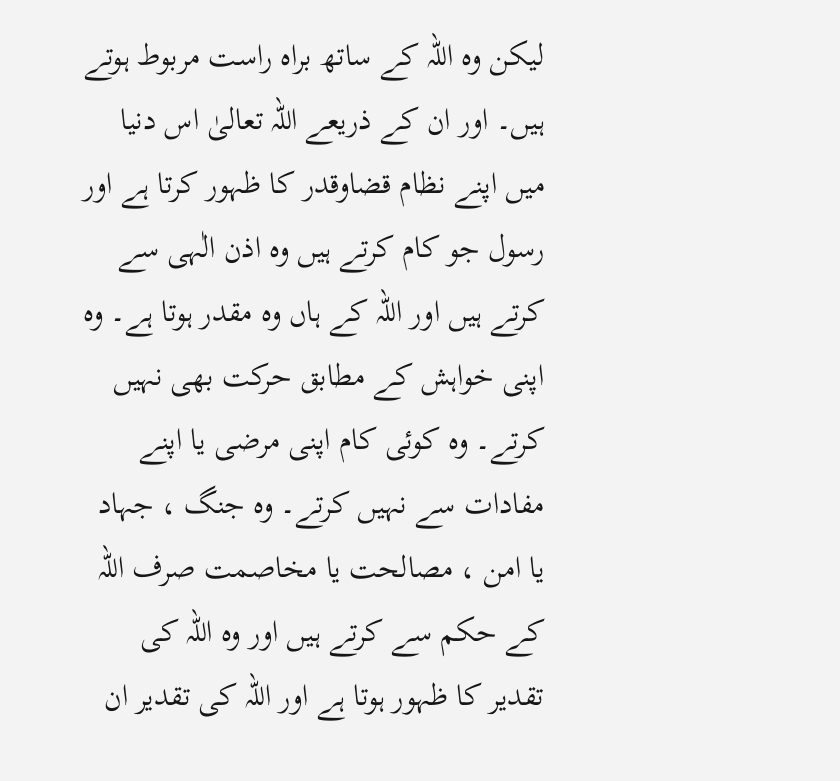لیکن وہ اللہ کے ساتھ براہ راست مربوط ہوتے ہیں۔ اور ان کے ذریعے اللہ تعالیٰ اس دنیا میں اپنے نظام قضاوقدر کا ظہور کرتا ہے اور رسول جو کام کرتے ہیں وہ اذن الٰہی سے کرتے ہیں اور اللہ کے ہاں وہ مقدر ہوتا ہے۔ وہ اپنی خواہش کے مطابق حرکت بھی نہیں کرتے۔ وہ کوئی کام اپنی مرضی یا اپنے مفادات سے نہیں کرتے۔ وہ جنگ ، جہاد یا امن ، مصالحت یا مخاصمت صرف اللہ کے حکم سے کرتے ہیں اور وہ اللہ کی تقدیر کا ظہور ہوتا ہے اور اللہ کی تقدیر ان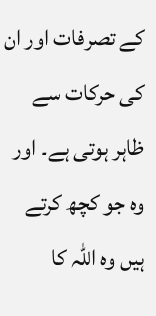کے تصرفات اور ان کی حرکات سے ظاہر ہوتی ہے۔ اور وہ جو کچھ کرتے ہیں وہ اللہ کا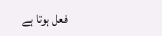فعل ہوتا ہے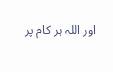اور اللہ ہر کام پر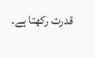قدرت رکھتا ہے۔